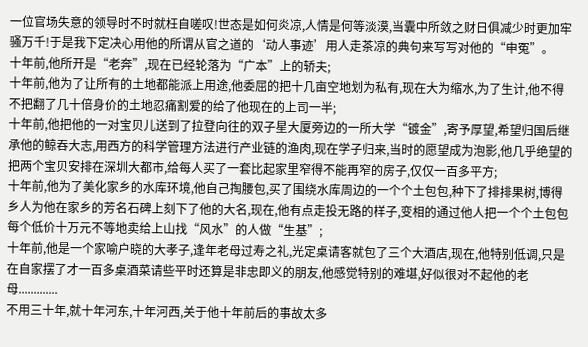一位官场失意的领导时不时就枉自嗟叹!世态是如何炎凉,人情是何等淡漠,当囊中所敛之财日俱减少时更加牢骚万千!于是我下定决心用他的所谓从官之道的‘动人事迹’用人走茶凉的典句来写写对他的“申冤”。
十年前,他所开是“老奔”,现在已经轮落为“广本”上的轿夫;
十年前,他为了让所有的土地都能派上用途,他委屈的把十几亩空地划为私有,现在大为缩水,为了生计,他不得不把翻了几十倍身价的土地忍痛割爱的给了他现在的上司一半;
十年前,他把他的一对宝贝儿送到了拉登向往的双子星大厦旁边的一所大学“镀金”,寄予厚望,希望归国后继承他的鲸吞大志,用西方的科学管理方法进行产业链的渔肉,现在学子归来,当时的愿望成为泡影,他几乎绝望的把两个宝贝安排在深圳大都市,给每人买了一套比起家里窄得不能再窄的房子,仅仅一百多平方;
十年前,他为了美化家乡的水库环境,他自己掏腰包,买了围绕水库周边的一个个土包包,种下了排排果树,博得乡人为他在家乡的芳名石碑上刻下了他的大名,现在,他有点走投无路的样子,变相的通过他人把一个个土包包每个低价十万元不等地卖给上山找“风水”的人做“生基”;
十年前,他是一个家喻户晓的大孝子,逢年老母过寿之礼,光定桌请客就包了三个大酒店,现在,他特别低调,只是在自家摆了才一百多桌酒菜请些平时还算是非忠即义的朋友,他感觉特别的难堪,好似很对不起他的老母.............
不用三十年,就十年河东,十年河西,关于他十年前后的事故太多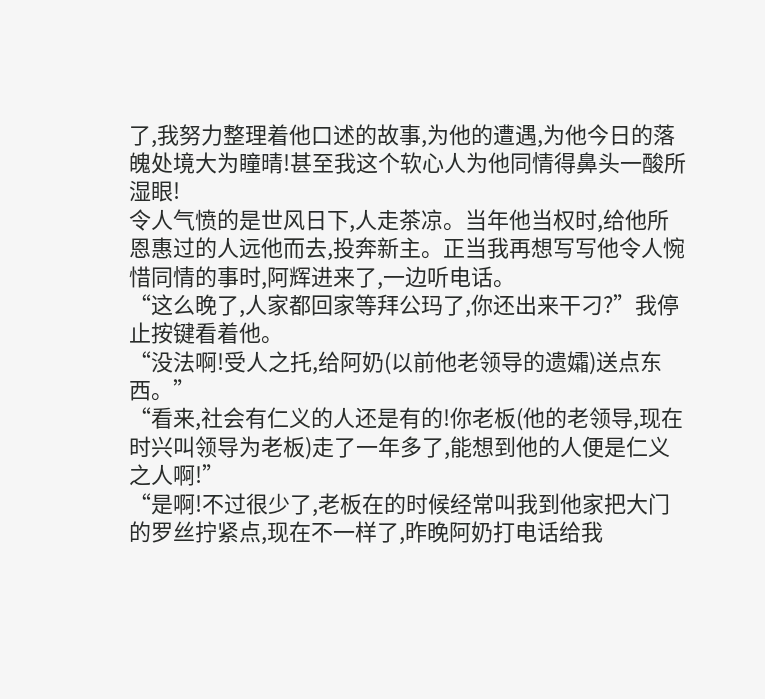了,我努力整理着他口述的故事,为他的遭遇,为他今日的落魄处境大为瞳晴!甚至我这个软心人为他同情得鼻头一酸所湿眼!
令人气愤的是世风日下,人走茶凉。当年他当权时,给他所恩惠过的人远他而去,投奔新主。正当我再想写写他令人惋惜同情的事时,阿辉进来了,一边听电话。
“这么晚了,人家都回家等拜公玛了,你还出来干刁?”我停止按键看着他。
“没法啊!受人之托,给阿奶(以前他老领导的遗孀)送点东西。”
“看来,社会有仁义的人还是有的!你老板(他的老领导,现在时兴叫领导为老板)走了一年多了,能想到他的人便是仁义之人啊!”
“是啊!不过很少了,老板在的时候经常叫我到他家把大门的罗丝拧紧点,现在不一样了,昨晚阿奶打电话给我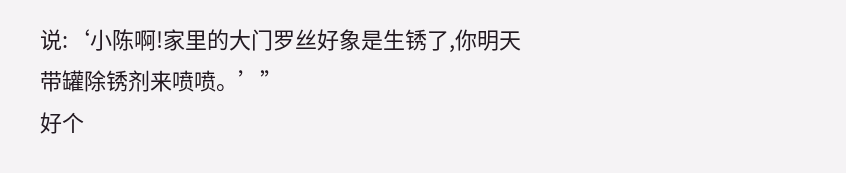说:‘小陈啊!家里的大门罗丝好象是生锈了,你明天带罐除锈剂来喷喷。’”
好个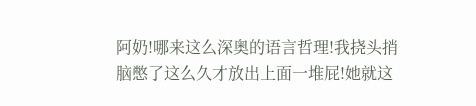阿奶!哪来这么深奥的语言哲理!我挠头捎脑憋了这么久才放出上面一堆屁!她就这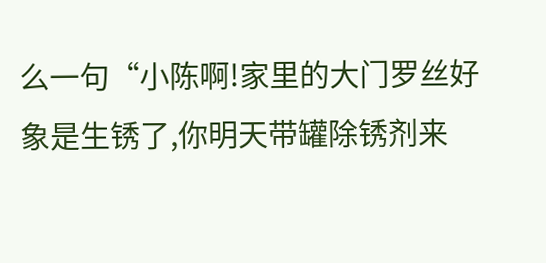么一句“小陈啊!家里的大门罗丝好象是生锈了,你明天带罐除锈剂来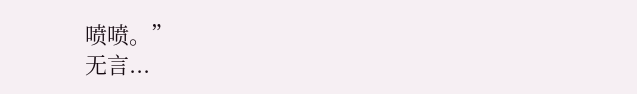喷喷。”
无言...